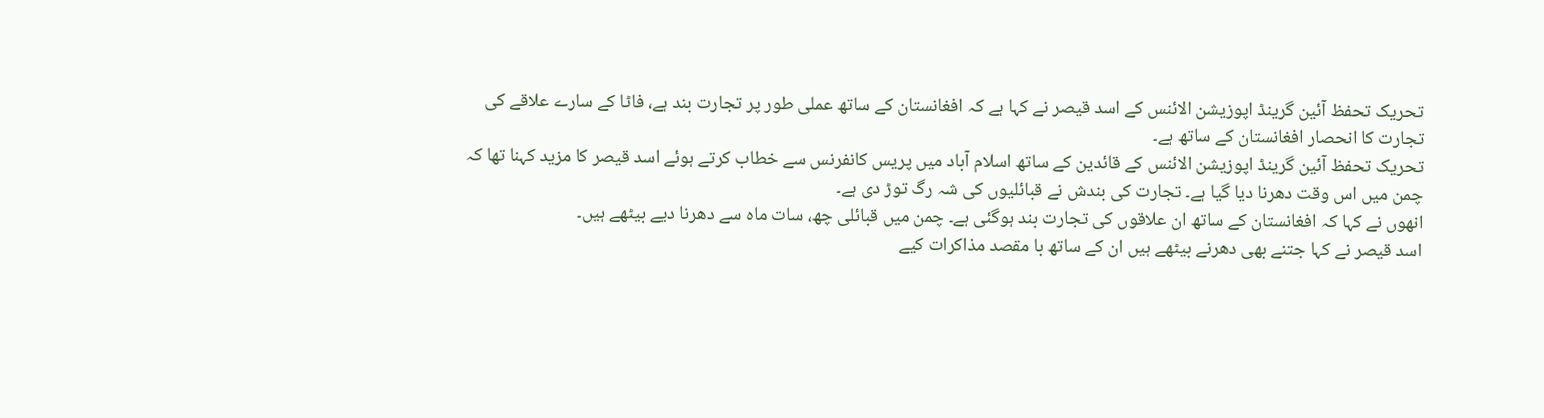تحریک تحفظ آئین گرینڈ اپوزیشن الائنس کے اسد قیصر نے کہا ہے کہ افغانستان کے ساتھ عملی طور پر تجارت بند ہے، فاٹا کے سارے علاقے کی تجارت کا انحصار افغانستان کے ساتھ ہے۔
تحریک تحفظ آئین گرینڈ اپوزیشن الائنس کے قائدین کے ساتھ اسلام آباد میں پریس کانفرنس سے خطاب کرتے ہوئے اسد قیصر کا مزید کہنا تھا کہ چمن میں اس وقت دھرنا دیا گیا ہے۔ تجارت کی بندش نے قبائلیوں کی شہ رگ توڑ دی ہے۔
انھوں نے کہا کہ افغانستان کے ساتھ ان علاقوں کی تجارت بند ہوگئی ہے۔ چمن میں قبائلی چھ، سات ماہ سے دھرنا دیے بیٹھے ہیں۔
اسد قیصر نے کہا جتنے بھی دھرنے بیٹھے ہیں ان کے ساتھ با مقصد مذاکرات کیے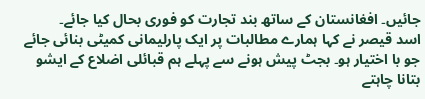جائیں۔ افغانستان کے ساتھ بند تجارت کو فوری بحال کیا جائے۔
اسد قیصر نے کہا ہمارے مطالبات پر ایک پارلیمانی کمیٹی بنائی جائے جو با اختیار ہو۔ بجٹ پیش ہونے سے پہلے ہم قبائلی اضلاع کے ایشو بتانا چاہتے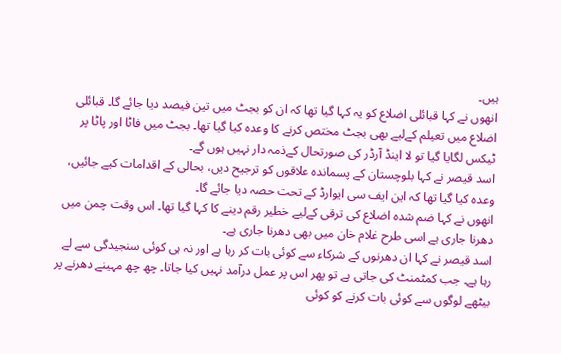ہیں۔
انھوں نے کہا قبائلی اضلاع کو یہ کہا گیا تھا کہ ان کو بجٹ میں تین فیصد دیا جائے گا۔ قبائلی اضلاع میں تعیلم کےلیے بھی بجٹ مختص کرنے کا وعدہ کیا گیا تھا۔ بجٹ میں فاٹا اور پاٹا پر ٹیکس لگایا گیا تو لا اینڈ آرڈر کی صورتحال کےذمہ دار نہیں ہوں گے۔
اسد قیصر نے کہا بلوچستان کے پسماندہ علاقوں کو ترجیح دیں، بحالی کے اقدامات کیے جائیں، وعدہ کیا گیا تھا کہ این ایف سی ایوارڈ کے تحت حصہ دیا جائے گا۔
انھوں نے کہا ضم شدہ اضلاع کی ترقی کےلیے خطیر رقم دینے کا کہا گیا تھا۔ اس وقت چمن میں دھرنا جاری ہے اسی طرح غلام خان میں بھی دھرنا جاری ہے۔
اسد قیصر نے کہا ان دھرنوں کے شرکاء سے کوئی بات کر رہا ہے اور نہ ہی کوئی سنجیدگی سے لے رہا ہے۔ جب کمٹمنٹ کی جاتی ہے تو پھر اس پر عمل درآمد نہیں کیا جاتا۔ چھ چھ مہینے دھرنے پر بیٹھے لوگوں سے کوئی بات کرنے کو کوئی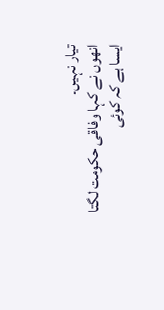تیار نہیں۔
انھوں نے کہا وفاقی حکومت لگتا ایسا ہے کہ کوئی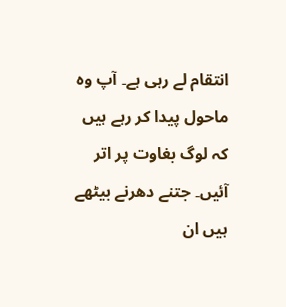انتقام لے رہی ہے۔ آپ وہ ماحول پیدا کر رہے ہیں کہ لوگ بغاوت پر اتر آئیں۔ جتنے دھرنے بیٹھے ہیں ان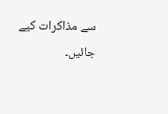سے مذاکرات کیے جائیں۔